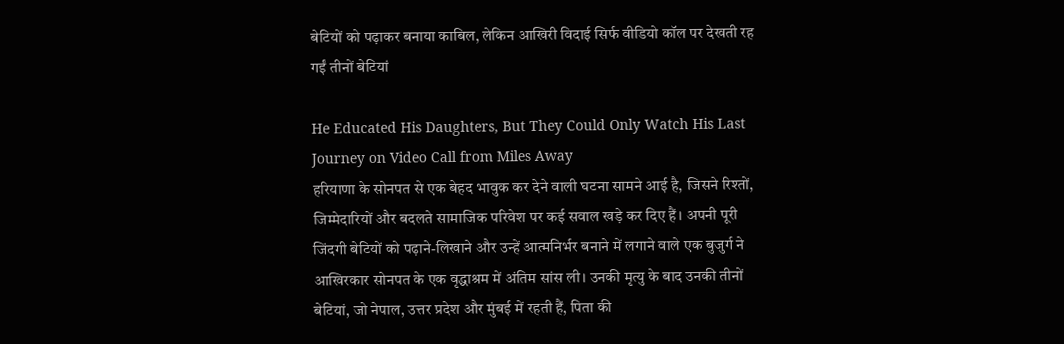बेटियों को पढ़ाकर बनाया काबिल, लेकिन आखिरी विदाई सिर्फ वीडियो कॉल पर देखती रह गईं तीनों बेटियां

He Educated His Daughters, But They Could Only Watch His Last Journey on Video Call from Miles Away
हरियाणा के सोनपत से एक बेहद भावुक कर देने वाली घटना सामने आई है, जिसने रिश्तों, जिम्मेदारियों और बदलते सामाजिक परिवेश पर कई सवाल खड़े कर दिए हैं। अपनी पूरी जिंदगी बेटियों को पढ़ाने-लिखाने और उन्हें आत्मनिर्भर बनाने में लगाने वाले एक बुजुर्ग ने आखिरकार सोनपत के एक वृद्धाश्रम में अंतिम सांस ली। उनकी मृत्यु के बाद उनकी तीनों बेटियां, जो नेपाल, उत्तर प्रदेश और मुंबई में रहती हैं, पिता की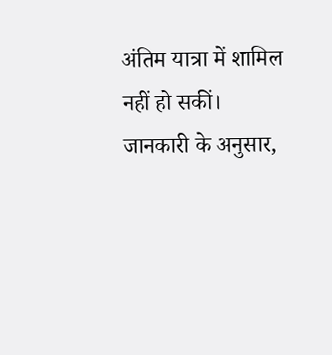अंतिम यात्रा में शामिल नहीं हो सकीं।
जानकारी के अनुसार,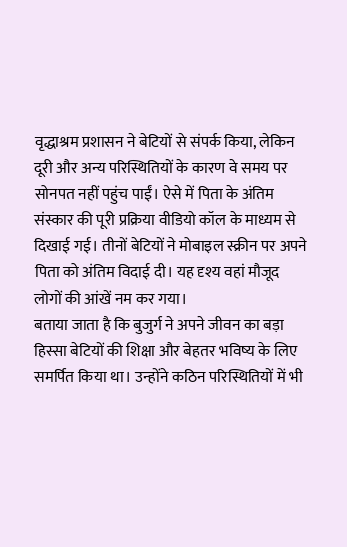वृद्धाश्रम प्रशासन ने बेटियों से संपर्क किया, लेकिन दूरी और अन्य परिस्थितियों के कारण वे समय पर सोनपत नहीं पहुंच पाईं। ऐसे में पिता के अंतिम संस्कार की पूरी प्रक्रिया वीडियो कॉल के माध्यम से दिखाई गई। तीनों बेटियों ने मोबाइल स्क्रीन पर अपने पिता को अंतिम विदाई दी। यह दृश्य वहां मौजूद लोगों की आंखें नम कर गया।
बताया जाता है कि बुजुर्ग ने अपने जीवन का बड़ा हिस्सा बेटियों की शिक्षा और बेहतर भविष्य के लिए समर्पित किया था। उन्होंने कठिन परिस्थितियों में भी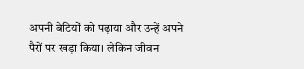अपनी बेटियों को पढ़ाया और उन्हें अपने पैरों पर खड़ा किया। लेकिन जीवन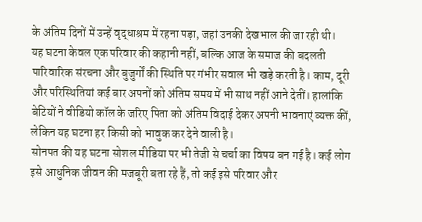के अंतिम दिनों में उन्हें वृद्धाश्रम में रहना पड़ा, जहां उनकी देखभाल की जा रही थी।
यह घटना केवल एक परिवार की कहानी नहीं, बल्कि आज के समाज की बदलती पारिवारिक संरचना और बुजुर्गों की स्थिति पर गंभीर सवाल भी खड़े करती है। काम, दूरी और परिस्थितियां कई बार अपनों को अंतिम समय में भी साथ नहीं आने देतीं। हालांकि बेटियों ने वीडियो कॉल के जरिए पिता को अंतिम विदाई देकर अपनी भावनाएं व्यक्त कीं, लेकिन यह घटना हर किसी को भावुक कर देने वाली है।
सोनपत की यह घटना सोशल मीडिया पर भी तेजी से चर्चा का विषय बन गई है। कई लोग इसे आधुनिक जीवन की मजबूरी बता रहे हैं, तो कई इसे परिवार और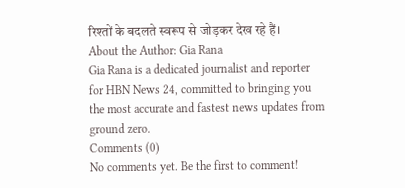रिश्तों के बदलते स्वरूप से जोड़कर देख रहे हैं।
About the Author: Gia Rana
Gia Rana is a dedicated journalist and reporter for HBN News 24, committed to bringing you the most accurate and fastest news updates from ground zero.
Comments (0)
No comments yet. Be the first to comment!